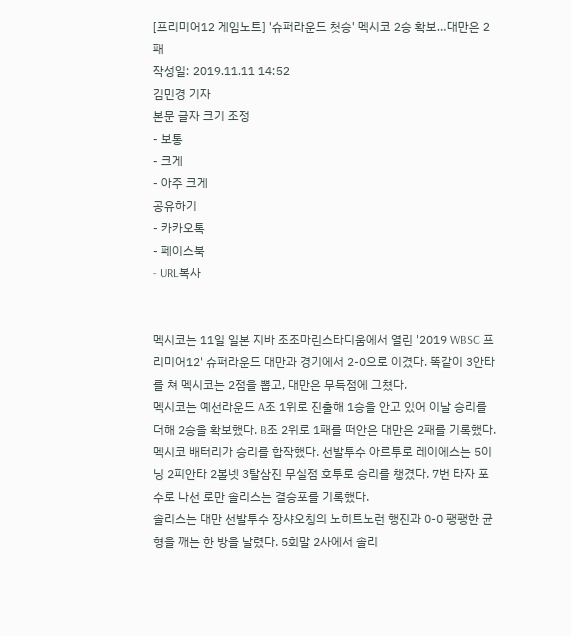[프리미어12 게임노트] '슈퍼라운드 첫승' 멕시코 2승 확보…대만은 2패
작성일: 2019.11.11 14:52
김민경 기자
본문 글자 크기 조정
- 보통
- 크게
- 아주 크게
공유하기
- 카카오톡
- 페이스북
- URL복사


멕시코는 11일 일본 지바 조조마린스타디움에서 열린 '2019 WBSC 프리미어12' 슈퍼라운드 대만과 경기에서 2-0으로 이겼다. 똑같이 3안타를 쳐 멕시코는 2점을 뽑고, 대만은 무득점에 그쳤다.
멕시코는 예선라운드 A조 1위로 진출해 1승을 안고 있어 이날 승리를 더해 2승을 확보했다. B조 2위로 1패를 떠안은 대만은 2패를 기록했다.
멕시코 배터리가 승리를 합작했다. 선발투수 아르투로 레이에스는 5이닝 2피안타 2볼넷 3탈삼진 무실점 호투로 승리를 챙겼다. 7번 타자 포수로 나선 로만 솔리스는 결승포를 기록했다.
솔리스는 대만 선발투수 장샤오칭의 노히트노런 행진과 0-0 팽팽한 균형을 깨는 한 방을 날렸다. 5회말 2사에서 솔리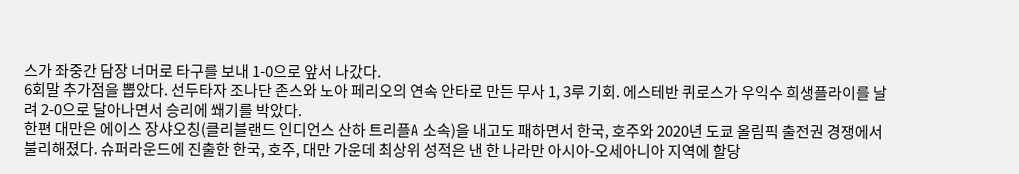스가 좌중간 담장 너머로 타구를 보내 1-0으로 앞서 나갔다.
6회말 추가점을 뽑았다. 선두타자 조나단 존스와 노아 페리오의 연속 안타로 만든 무사 1, 3루 기회. 에스테반 퀴로스가 우익수 희생플라이를 날려 2-0으로 달아나면서 승리에 쐐기를 박았다.
한편 대만은 에이스 장샤오칭(클리블랜드 인디언스 산하 트리플A 소속)을 내고도 패하면서 한국, 호주와 2020년 도쿄 올림픽 출전권 경쟁에서 불리해졌다. 슈퍼라운드에 진출한 한국, 호주, 대만 가운데 최상위 성적은 낸 한 나라만 아시아-오세아니아 지역에 할당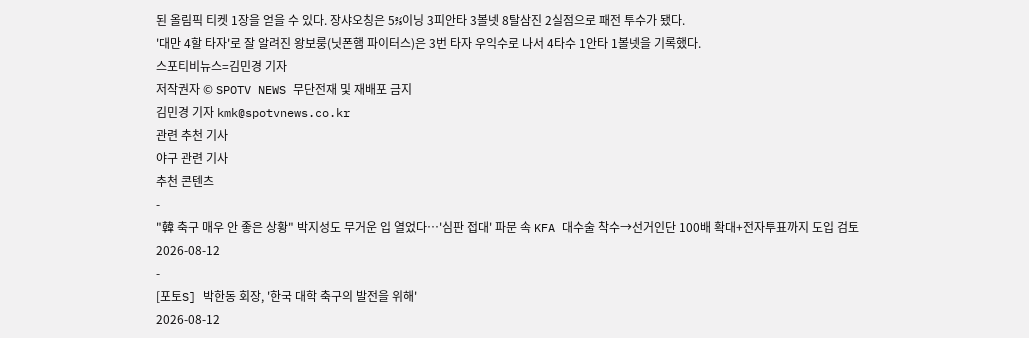된 올림픽 티켓 1장을 얻을 수 있다. 장샤오칭은 5⅔이닝 3피안타 3볼넷 8탈삼진 2실점으로 패전 투수가 됐다.
'대만 4할 타자'로 잘 알려진 왕보룽(닛폰햄 파이터스)은 3번 타자 우익수로 나서 4타수 1안타 1볼넷을 기록했다.
스포티비뉴스=김민경 기자
저작권자 © SPOTV NEWS 무단전재 및 재배포 금지
김민경 기자 kmk@spotvnews.co.kr
관련 추천 기사
야구 관련 기사
추천 콘텐츠
-
"韓 축구 매우 안 좋은 상황" 박지성도 무거운 입 열었다…'심판 접대' 파문 속 KFA 대수술 착수→선거인단 100배 확대+전자투표까지 도입 검토
2026-08-12
-
[포토S] 박한동 회장, '한국 대학 축구의 발전을 위해'
2026-08-12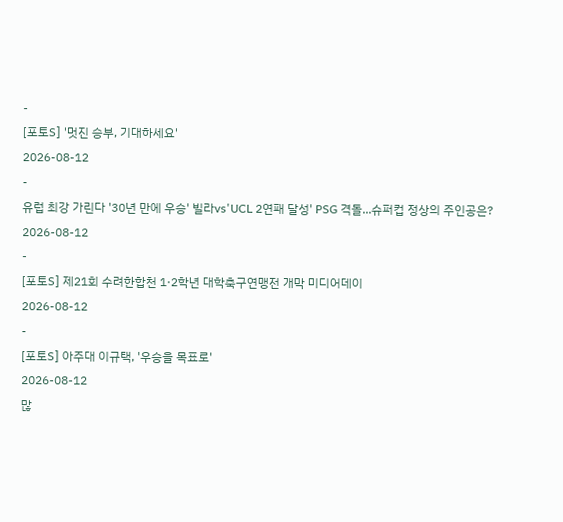-
[포토S] '멋진 승부, 기대하세요'
2026-08-12
-
유럽 최강 가린다 '30년 만에 우승' 빌라vs'UCL 2연패 달성' PSG 격돌...슈퍼컵 정상의 주인공은?
2026-08-12
-
[포토S] 제21회 수려한합천 1·2학년 대학축구연맹전 개막 미디어데이
2026-08-12
-
[포토S] 아주대 이규택, '우승을 목표로'
2026-08-12
많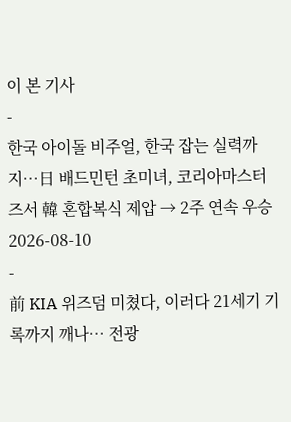이 본 기사
-
한국 아이돌 비주얼, 한국 잡는 실력까지…日 배드민턴 초미녀, 코리아마스터즈서 韓 혼합복식 제압 → 2주 연속 우승
2026-08-10
-
前 KIA 위즈덤 미쳤다, 이러다 21세기 기록까지 깨나… 전광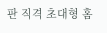판 직격 초대형 홈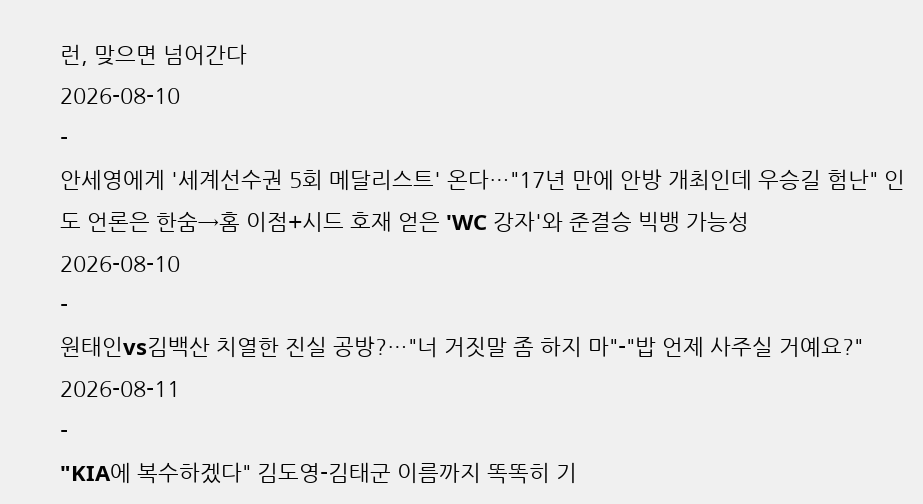런, 맞으면 넘어간다
2026-08-10
-
안세영에게 '세계선수권 5회 메달리스트' 온다…"17년 만에 안방 개최인데 우승길 험난" 인도 언론은 한숨→홈 이점+시드 호재 얻은 'WC 강자'와 준결승 빅뱅 가능성
2026-08-10
-
원태인vs김백산 치열한 진실 공방?…"너 거짓말 좀 하지 마"-"밥 언제 사주실 거예요?"
2026-08-11
-
"KIA에 복수하겠다" 김도영-김태군 이름까지 똑똑히 기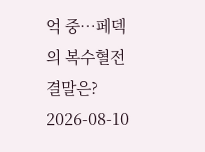억 중…페덱의 복수혈전 결말은?
2026-08-10